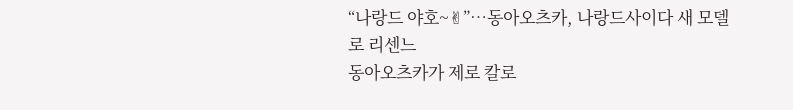“나랑드 야호~✌”…동아오츠카, 나랑드사이다 새 모델로 리센느
동아오츠카가 제로 칼로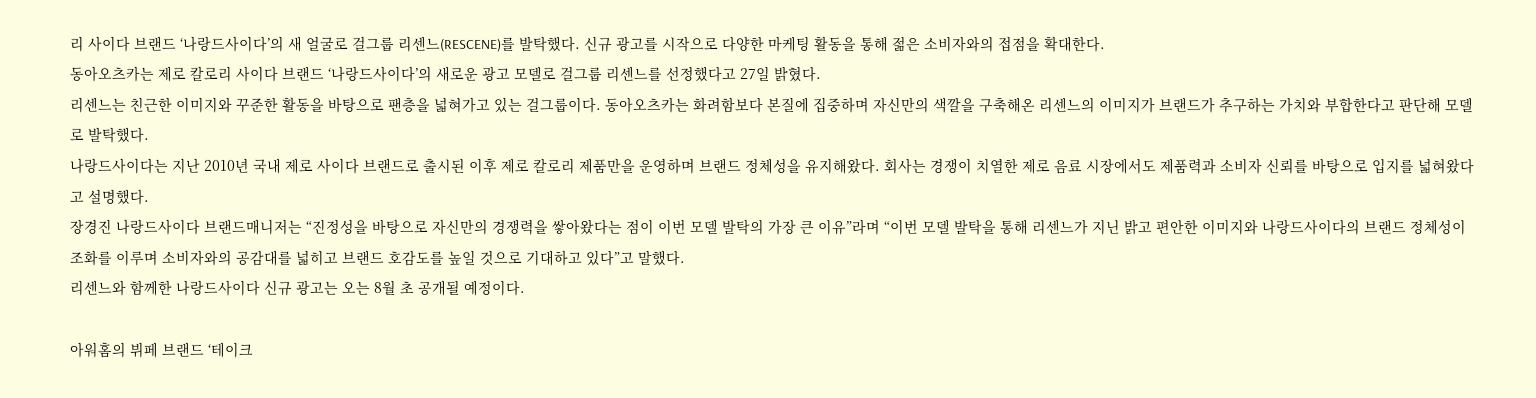리 사이다 브랜드 ‘나랑드사이다’의 새 얼굴로 걸그룹 리센느(RESCENE)를 발탁했다. 신규 광고를 시작으로 다양한 마케팅 활동을 통해 젊은 소비자와의 접점을 확대한다.
동아오츠카는 제로 칼로리 사이다 브랜드 ‘나랑드사이다’의 새로운 광고 모델로 걸그룹 리센느를 선정했다고 27일 밝혔다.
리센느는 친근한 이미지와 꾸준한 활동을 바탕으로 팬층을 넓혀가고 있는 걸그룹이다. 동아오츠카는 화려함보다 본질에 집중하며 자신만의 색깔을 구축해온 리센느의 이미지가 브랜드가 추구하는 가치와 부합한다고 판단해 모델로 발탁했다.
나랑드사이다는 지난 2010년 국내 제로 사이다 브랜드로 출시된 이후 제로 칼로리 제품만을 운영하며 브랜드 정체성을 유지해왔다. 회사는 경쟁이 치열한 제로 음료 시장에서도 제품력과 소비자 신뢰를 바탕으로 입지를 넓혀왔다고 설명했다.
장경진 나랑드사이다 브랜드매니저는 “진정성을 바탕으로 자신만의 경쟁력을 쌓아왔다는 점이 이번 모델 발탁의 가장 큰 이유”라며 “이번 모델 발탁을 통해 리센느가 지닌 밝고 편안한 이미지와 나랑드사이다의 브랜드 정체성이 조화를 이루며 소비자와의 공감대를 넓히고 브랜드 호감도를 높일 것으로 기대하고 있다”고 말했다.
리센느와 함께한 나랑드사이다 신규 광고는 오는 8월 초 공개될 예정이다.

아워홈의 뷔페 브랜드 ‘테이크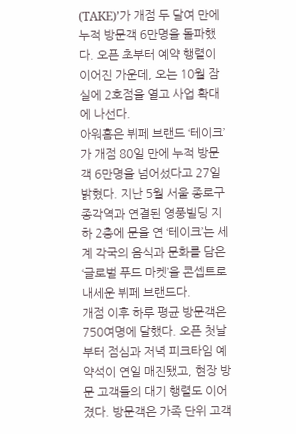(TAKE)’가 개점 두 달여 만에 누적 방문객 6만명을 돌파했다. 오픈 초부터 예약 행렬이 이어진 가운데, 오는 10월 잠실에 2호점을 열고 사업 확대에 나선다.
아워홈은 뷔페 브랜드 ‘테이크’가 개점 80일 만에 누적 방문객 6만명을 넘어섰다고 27일 밝혔다. 지난 5월 서울 종로구 종각역과 연결된 영풍빌딩 지하 2층에 문을 연 ‘테이크’는 세계 각국의 음식과 문화를 담은 ‘글로벌 푸드 마켓’을 콘셉트로 내세운 뷔페 브랜드다.
개점 이후 하루 평균 방문객은 750여명에 달했다. 오픈 첫날부터 점심과 저녁 피크타임 예약석이 연일 매진됐고, 현장 방문 고객들의 대기 행렬도 이어졌다. 방문객은 가족 단위 고객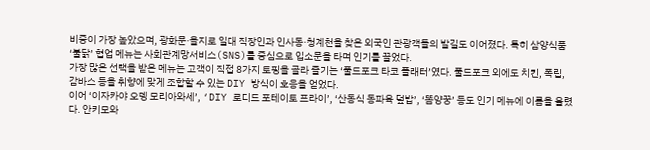비중이 가장 높았으며, 광화문·을지로 일대 직장인과 인사동·청계천을 찾은 외국인 관광객들의 발길도 이어졌다. 특히 삼양식품 ‘불닭’ 협업 메뉴는 사회관계망서비스(SNS)를 중심으로 입소문을 타며 인기를 끌었다.
가장 많은 선택을 받은 메뉴는 고객이 직접 8가지 토핑을 골라 즐기는 ‘풀드포크 타코 플래터’였다. 풀드포크 외에도 치킨, 폭립, 감바스 등을 취향에 맞게 조합할 수 있는 DIY 방식이 호응을 얻었다.
이어 ‘이자카야 오뎅 모리아와세’, ‘DIY 로디드 포테이토 프라이’, ‘산동식 동파육 덮밥’, ‘똠양꿍’ 등도 인기 메뉴에 이름을 올렸다. 안키모와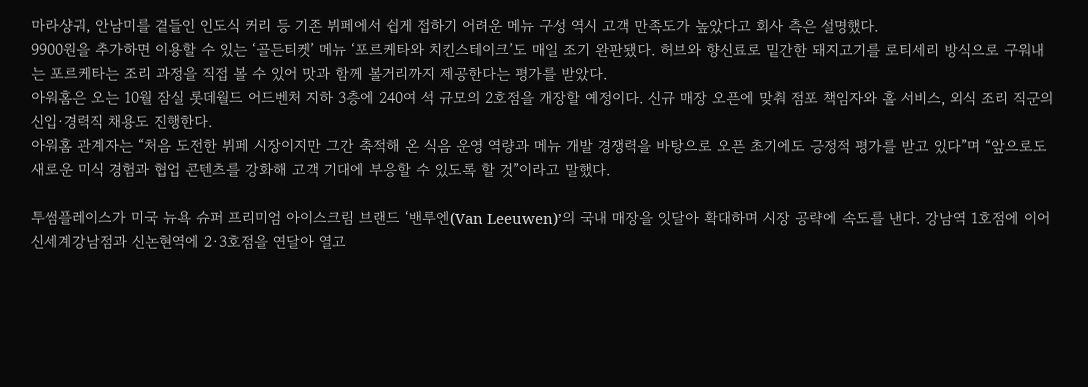마라샹궈, 안남미를 곁들인 인도식 커리 등 기존 뷔페에서 쉽게 접하기 어려운 메뉴 구성 역시 고객 만족도가 높았다고 회사 측은 설명했다.
9900원을 추가하면 이용할 수 있는 ‘골든티켓’ 메뉴 ‘포르케타와 치킨스테이크’도 매일 조기 완판됐다. 허브와 향신료로 밑간한 돼지고기를 로티세리 방식으로 구워내는 포르케타는 조리 과정을 직접 볼 수 있어 맛과 함께 볼거리까지 제공한다는 평가를 받았다.
아워홈은 오는 10월 잠실 롯데월드 어드벤처 지하 3층에 240여 석 규모의 2호점을 개장할 예정이다. 신규 매장 오픈에 맞춰 점포 책임자와 홀 서비스, 외식 조리 직군의 신입·경력직 채용도 진행한다.
아워홈 관계자는 “처음 도전한 뷔페 시장이지만 그간 축적해 온 식음 운영 역량과 메뉴 개발 경쟁력을 바탕으로 오픈 초기에도 긍정적 평가를 받고 있다”며 “앞으로도 새로운 미식 경험과 협업 콘텐츠를 강화해 고객 기대에 부응할 수 있도록 할 것”이라고 말했다.

투썸플레이스가 미국 뉴욕 슈퍼 프리미엄 아이스크림 브랜드 ‘밴루엔(Van Leeuwen)’의 국내 매장을 잇달아 확대하며 시장 공략에 속도를 낸다. 강남역 1호점에 이어 신세계강남점과 신논현역에 2·3호점을 연달아 열고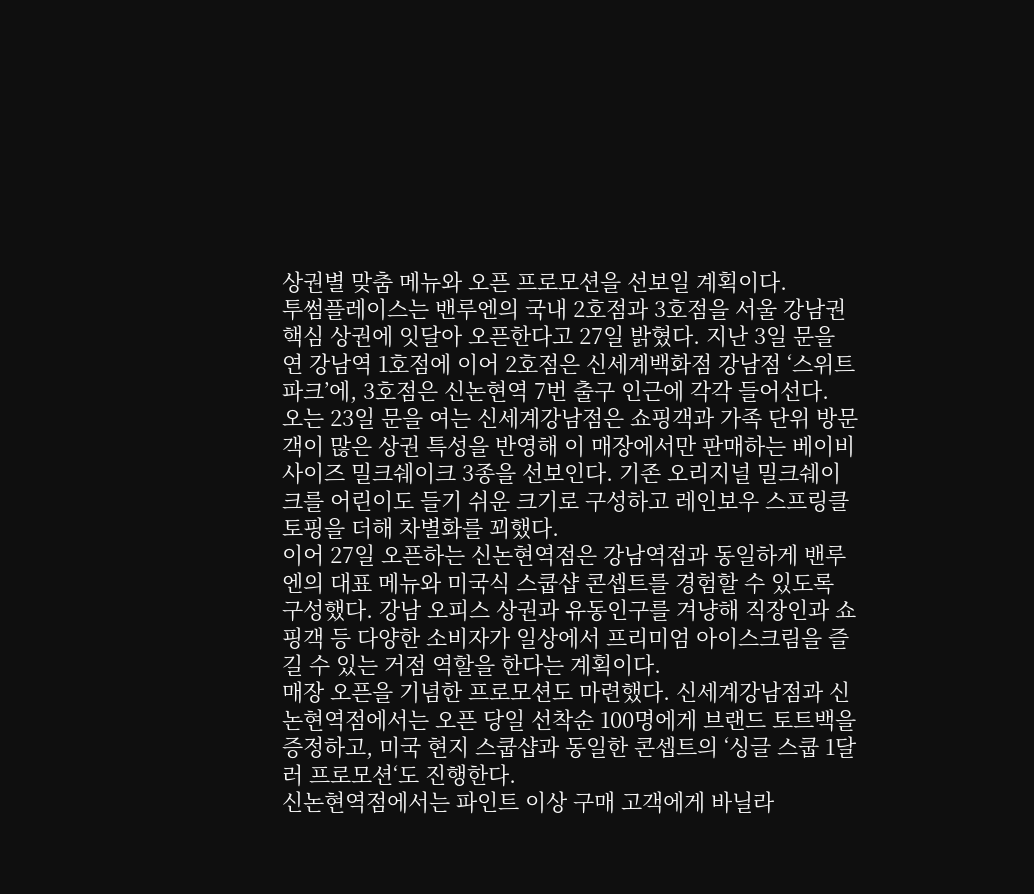상권별 맞춤 메뉴와 오픈 프로모션을 선보일 계획이다.
투썸플레이스는 밴루엔의 국내 2호점과 3호점을 서울 강남권 핵심 상권에 잇달아 오픈한다고 27일 밝혔다. 지난 3일 문을 연 강남역 1호점에 이어 2호점은 신세계백화점 강남점 ‘스위트파크’에, 3호점은 신논현역 7번 출구 인근에 각각 들어선다.
오는 23일 문을 여는 신세계강남점은 쇼핑객과 가족 단위 방문객이 많은 상권 특성을 반영해 이 매장에서만 판매하는 베이비 사이즈 밀크쉐이크 3종을 선보인다. 기존 오리지널 밀크쉐이크를 어린이도 들기 쉬운 크기로 구성하고 레인보우 스프링클 토핑을 더해 차별화를 꾀했다.
이어 27일 오픈하는 신논현역점은 강남역점과 동일하게 밴루엔의 대표 메뉴와 미국식 스쿱샵 콘셉트를 경험할 수 있도록 구성했다. 강남 오피스 상권과 유동인구를 겨냥해 직장인과 쇼핑객 등 다양한 소비자가 일상에서 프리미엄 아이스크림을 즐길 수 있는 거점 역할을 한다는 계획이다.
매장 오픈을 기념한 프로모션도 마련했다. 신세계강남점과 신논현역점에서는 오픈 당일 선착순 100명에게 브랜드 토트백을 증정하고, 미국 현지 스쿱샵과 동일한 콘셉트의 ‘싱글 스쿱 1달러 프로모션‘도 진행한다.
신논현역점에서는 파인트 이상 구매 고객에게 바닐라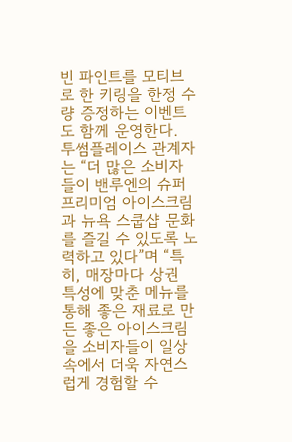빈 파인트를 모티브로 한 키링을 한정 수량 증정하는 이벤트도 함께 운영한다.
투썸플레이스 관계자는 “더 많은 소비자들이 밴루엔의 슈퍼 프리미엄 아이스크림과 뉴욕 스쿱샵 문화를 즐길 수 있도록 노력하고 있다”며 “특히, 매장마다 상권 특성에 맞춘 메뉴를 통해 좋은 재료로 만든 좋은 아이스크림을 소비자들이 일상 속에서 더욱 자연스럽게 경험할 수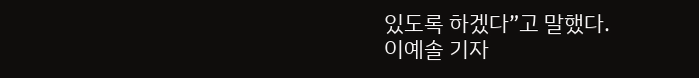있도록 하겠다”고 말했다.
이예솔 기자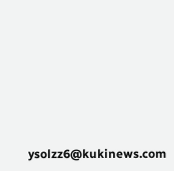ysolzz6@kukinews.com